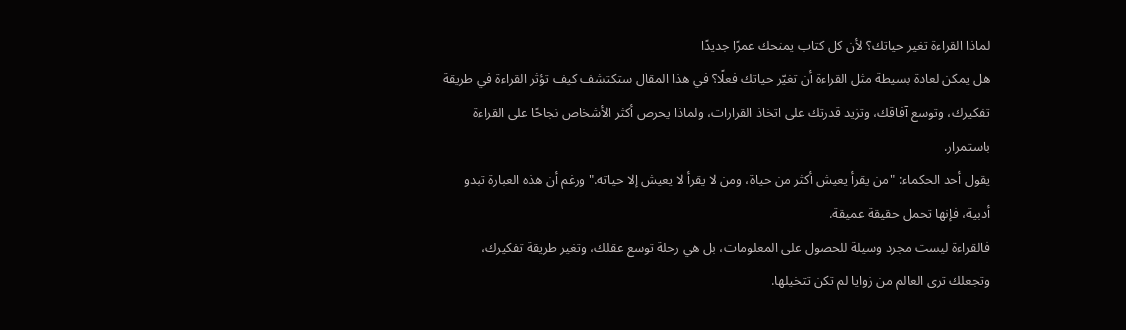لماذا القراءة تغير حياتك؟ لأن كل كتاب يمنحك عمرًا جديدًا
هل يمكن لعادة بسيطة مثل القراءة أن تغيّر حياتك فعلًا؟ في هذا المقال ستكتشف كيف تؤثر القراءة في طريقة تفكيرك، وتوسع آفاقك، وتزيد قدرتك على اتخاذ القرارات، ولماذا يحرص أكثر الأشخاص نجاحًا على القراءة باستمرار.
يقول أحد الحكماء: "من يقرأ يعيش أكثر من حياة، ومن لا يقرأ لا يعيش إلا حياته." ورغم أن هذه العبارة تبدو أدبية، فإنها تحمل حقيقة عميقة.
فالقراءة ليست مجرد وسيلة للحصول على المعلومات، بل هي رحلة توسع عقلك، وتغير طريقة تفكيرك، وتجعلك ترى العالم من زوايا لم تكن تتخيلها.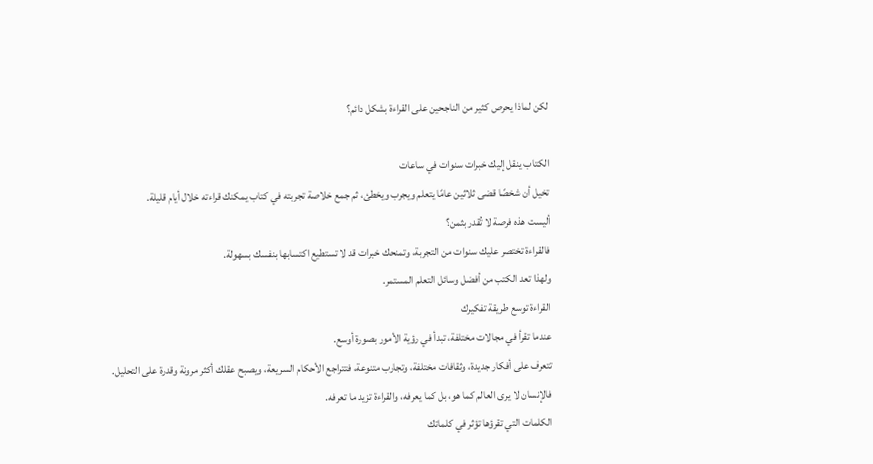لكن لماذا يحرص كثير من الناجحين على القراءة بشكل دائم؟

الكتاب ينقل إليك خبرات سنوات في ساعات
تخيل أن شخصًا قضى ثلاثين عامًا يتعلم ويجرب ويخطئ، ثم جمع خلاصة تجربته في كتاب يمكنك قراءته خلال أيام قليلة.
أليست هذه فرصة لا تُقدر بثمن؟
فالقراءة تختصر عليك سنوات من التجربة، وتمنحك خبرات قد لا تستطيع اكتسابها بنفسك بسهولة.
ولهذا تعد الكتب من أفضل وسائل التعلم المستمر.
القراءة توسع طريقة تفكيرك
عندما تقرأ في مجالات مختلفة، تبدأ في رؤية الأمور بصورة أوسع.
تتعرف على أفكار جديدة، وثقافات مختلفة، وتجارب متنوعة، فتتراجع الأحكام السريعة، ويصبح عقلك أكثر مرونة وقدرة على التحليل.
فالإنسان لا يرى العالم كما هو، بل كما يعرفه، والقراءة تزيد ما تعرفه.
الكلمات التي تقرؤها تؤثر في كلماتك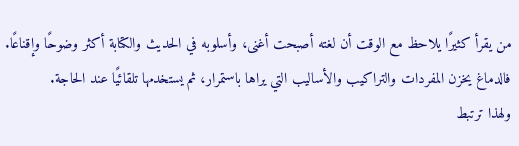من يقرأ كثيرًا يلاحظ مع الوقت أن لغته أصبحت أغنى، وأسلوبه في الحديث والكتابة أكثر وضوحًا وإقناعًا.
فالدماغ يخزن المفردات والتراكيب والأساليب التي يراها باستمرار، ثم يستخدمها تلقائيًا عند الحاجة.
ولهذا ترتبط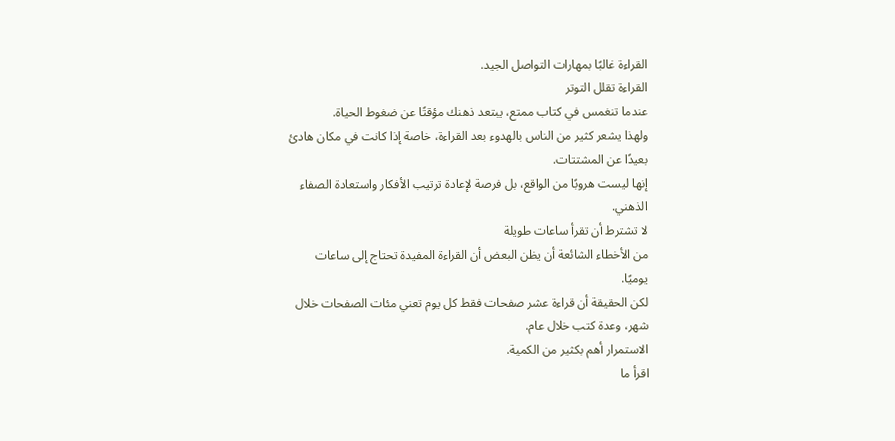القراءة غالبًا بمهارات التواصل الجيد.
القراءة تقلل التوتر
عندما تنغمس في كتاب ممتع، يبتعد ذهنك مؤقتًا عن ضغوط الحياة.
ولهذا يشعر كثير من الناس بالهدوء بعد القراءة، خاصة إذا كانت في مكان هادئ بعيدًا عن المشتتات.
إنها ليست هروبًا من الواقع، بل فرصة لإعادة ترتيب الأفكار واستعادة الصفاء الذهني.
لا تشترط أن تقرأ ساعات طويلة
من الأخطاء الشائعة أن يظن البعض أن القراءة المفيدة تحتاج إلى ساعات يوميًا.
لكن الحقيقة أن قراءة عشر صفحات فقط كل يوم تعني مئات الصفحات خلال شهر، وعدة كتب خلال عام.
الاستمرار أهم بكثير من الكمية.
اقرأ ما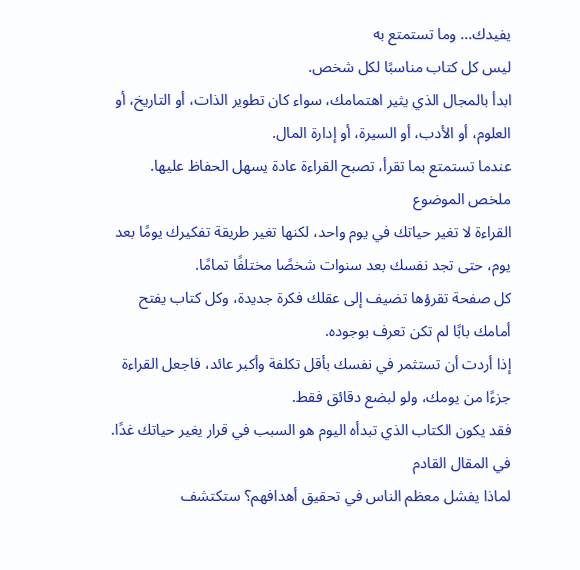يفيدك... وما تستمتع به
ليس كل كتاب مناسبًا لكل شخص.
ابدأ بالمجال الذي يثير اهتمامك، سواء كان تطوير الذات، أو التاريخ، أو العلوم، أو الأدب، أو السيرة، أو إدارة المال.
عندما تستمتع بما تقرأ، تصبح القراءة عادة يسهل الحفاظ عليها.
ملخص الموضوع
القراءة لا تغير حياتك في يوم واحد، لكنها تغير طريقة تفكيرك يومًا بعد يوم، حتى تجد نفسك بعد سنوات شخصًا مختلفًا تمامًا.
كل صفحة تقرؤها تضيف إلى عقلك فكرة جديدة، وكل كتاب يفتح أمامك بابًا لم تكن تعرف بوجوده.
إذا أردت أن تستثمر في نفسك بأقل تكلفة وأكبر عائد، فاجعل القراءة جزءًا من يومك، ولو لبضع دقائق فقط.
فقد يكون الكتاب الذي تبدأه اليوم هو السبب في قرار يغير حياتك غدًا.
في المقال القادم
لماذا يفشل معظم الناس في تحقيق أهدافهم؟ ستكتشف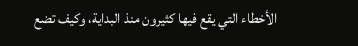الأخطاء التي يقع فيها كثيرون منذ البداية، وكيف تضع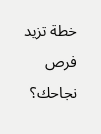خطة تزيد فرص نجاحك؟